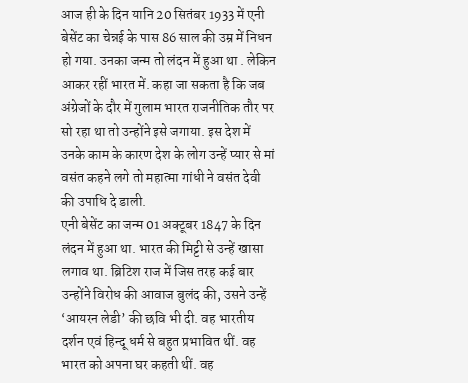आज ही के दिन यानि 20 सितंबर 1933 में एनी बेसेंट का चेन्नई के पास 86 साल की उम्र में निधन हो गया. उनका जन्म तो लंदन में हुआ था . लेकिन आकर रहीं भारत में. कहा जा सकता है कि जब अंग्रेजों के दौर में गुलाम भारत राजनीतिक तौर पर सो रहा था तो उन्होंने इसे जगाया. इस देश में उनके काम के कारण देश के लोग उन्हें प्यार से मां वसंत कहने लगे तो महात्मा गांधी ने वसंत देवी की उपाधि दे डाली.
एनी बेसेंट का जन्म 01 अक्टूबर 1847 के दिन लंदन में हुआ था. भारत की मिट्टी से उन्हें खासा लगाव था. ब्रिटिश राज में जिस तरह कई बार उन्होंने विरोध की आवाज बुलंद की, उसने उन्हें ‘आयरन लेडी’ की छवि भी दी. वह भारतीय दर्शन एवं हिन्दू धर्म से बहुत प्रभावित थीं. वह भारत को अपना घर कहती थीं. वह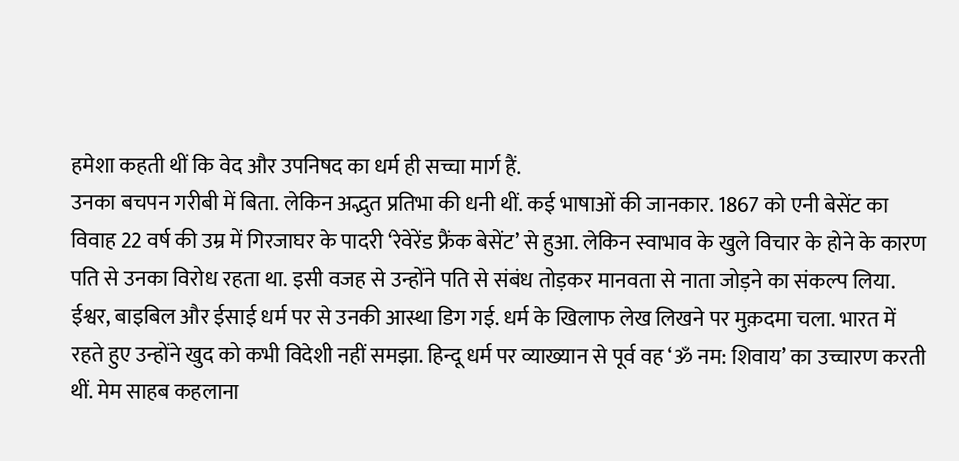हमेशा कहती थीं कि वेद और उपनिषद का धर्म ही सच्चा मार्ग हैं.
उनका बचपन गरीबी में बिता. लेकिन अद्भुत प्रतिभा की धनी थीं. कई भाषाओं की जानकार. 1867 को एनी बेसेंट का विवाह 22 वर्ष की उम्र में गिरजाघर के पादरी ‘रेवेरेंड फ्रैंक बेसेंट’ से हुआ. लेकिन स्वाभाव के खुले विचार के होने के कारण पति से उनका विरोध रहता था. इसी वजह से उन्होंने पति से संबंध तोड़कर मानवता से नाता जोड़ने का संकल्प लिया.
ईश्वर, बाइबिल और ईसाई धर्म पर से उनकी आस्था डिग गई. धर्म के खिलाफ लेख लिखने पर मुक़दमा चला. भारत में रहते हुए उन्होंने खुद को कभी विदेशी नहीं समझा. हिन्दू धर्म पर व्याख्यान से पूर्व वह ‘ॐ नम: शिवाय’ का उच्चारण करती थीं. मेम साहब कहलाना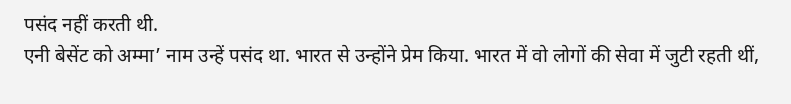पसंद नहीं करती थी.
एनी बेसेंट को अम्मा’ नाम उन्हें पसंद था. भारत से उन्होंने प्रेम किया. भारत में वो लोगों की सेवा में जुटी रहती थीं,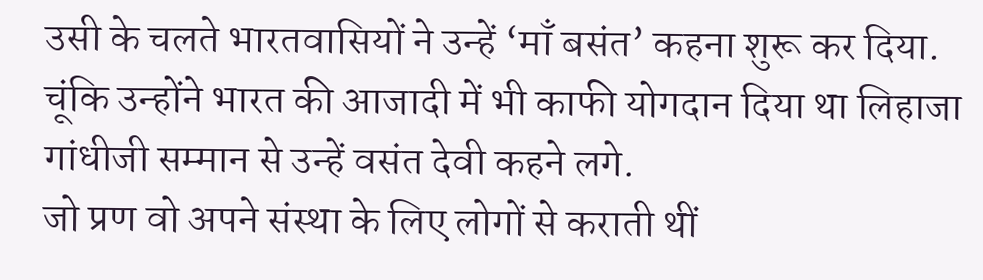उसी के चलते भारतवासियों ने उन्हें ‘माँ बसंत’ कहना शुरू कर दिया. चूंकि उन्होंने भारत की आजादी में भी काफी योगदान दिया था लिहाजा गांधीजी सम्मान से उन्हें वसंत देवी कहने लगे.
जो प्रण वो अपने संस्था के लिए लोगों से कराती थीं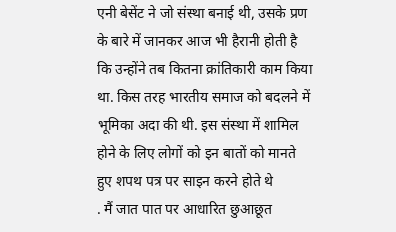एनी बेसेंट ने जो संस्था बनाई थी, उसके प्रण के बारे में जानकर आज भी हैरानी होती है कि उन्होंने तब कितना क्रांतिकारी काम किया था. किस तरह भारतीय समाज को बदलने में भूमिका अदा की थी. इस संस्था में शामिल होने के लिए लोगों को इन बातों को मानते हुए शपथ पत्र पर साइन करने होते थे
. मैं जात पात पर आधारित छुआछूत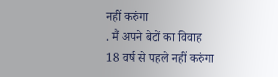नहीं करुंगा
. मैं अपने बेटों का विवाह 18 वर्ष से पहले नहीं करुंगा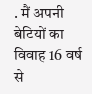. मैं अपनी बेटियों का विवाह 16 वर्ष से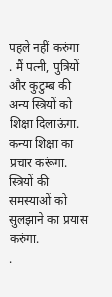पहले नहीं करुंगा
. मैं पत्नी, पुत्रियों और कुटुम्ब की अन्य स्त्रियों को शिक्षा दिलाऊंगा. कन्या शिक्षा का प्रचार करूंगा. स्त्रियों की समस्याओं को सुलझाने का प्रयास करुंगा.
.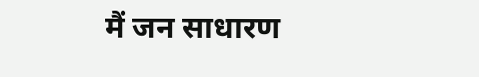मैं जन साधारण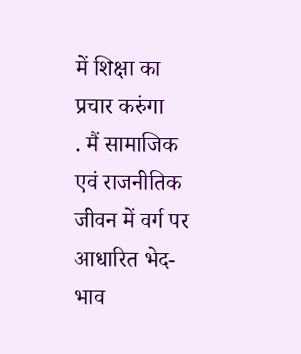में शिक्षा का प्रचार करुंगा
. मैं सामाजिक एवं राजनीतिक जीवन में वर्ग पर आधारित भेद-भाव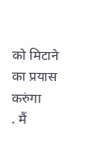को मिटाने का प्रयास करुंगा
. मैं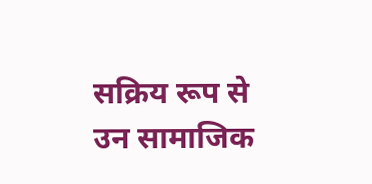सक्रिय रूप से उन सामाजिक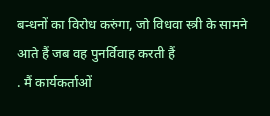बन्धनों का विरोध करुंगा, जो विधवा स्त्री के सामने आते हैं जब वह पुनर्विवाह करती हैं
. मैं कार्यकर्ताओं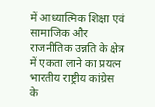में आध्यात्मिक शिक्षा एवं सामाजिक और राजनीतिक उन्नति के क्षेत्र में एकता लाने का प्रयत्न भारतीय राष्ट्रीय कांग्रेस के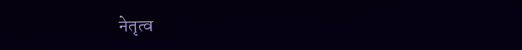नेतृत्व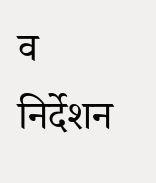व निर्देशन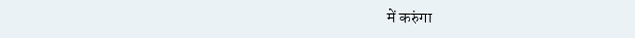में करुंगा